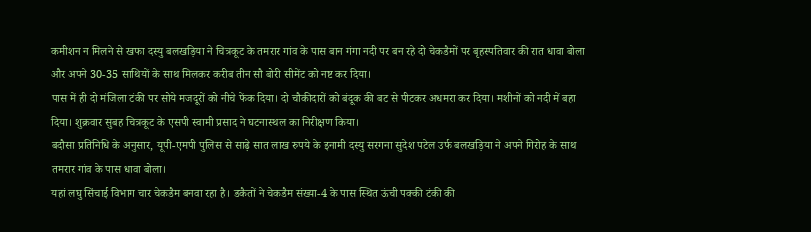कमीशन न मिलने से खफा दस्यु बलखड़िया ने चित्रकूट के तमरार गांव के पास बान गंगा नदी पर बन रहे दो चेकडैमों पर बृहस्पतिवार की रात धावा बोला और अपने 30-35 साथियों के साथ मिलकर करीब तीन सौ बोरी सीमेंट को नष्ट कर दिया।
पास में ही दो मंजिला टंकी पर सोये मजदूरों को नीचे फेंक दिया। दो चौकीदारों को बंदूक की बट से पीटकर अधमरा कर दिया। मशीनों को नदी में बहा दिया। शुक्रवार सुबह चित्रकूट के एसपी स्वामी प्रसाद ने घटनास्थल का निरीक्षण किया।
बदौसा प्रतिनिधि के अनुसार, यूपी-एमपी पुलिस से साढ़े सात लाख रुपये के इनामी दस्यु सरगना सुदेश पटेल उर्फ बलखड़िया ने अपने गिरोह के साथ तमरार गांव के पास धावा बोला।
यहां लघु सिंचाई विभाग चार चेकडैम बनवा रहा है। डकैतों ने चेकडैम संख्या-4 के पास स्थित ऊंची पक्की टंकी की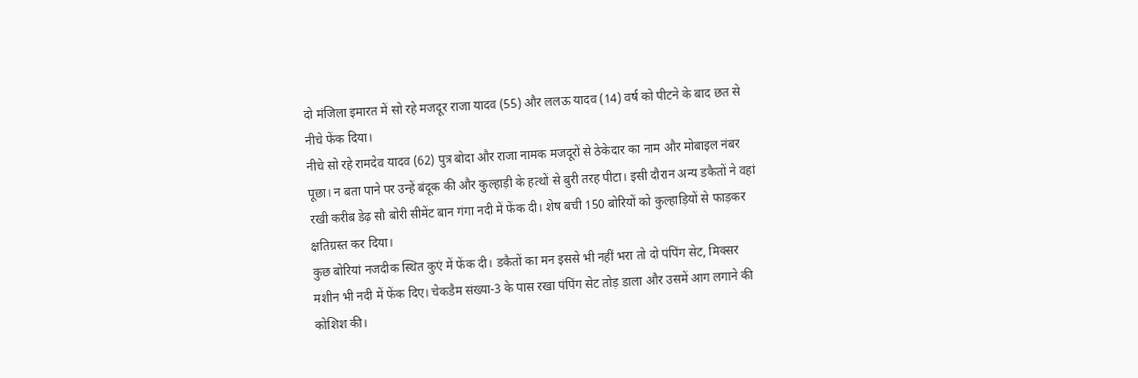दो मंजिला इमारत में सो रहे मजदूर राजा यादव (55) और ललऊ यादव (14) वर्ष को पीटने के बाद छत से नीचे फेंक दिया।
नीचे सो रहे रामदेव यादव (62) पुत्र बोदा और राजा नामक मजदूरों से ठेकेदार का नाम और मोबाइल नंबर पूछा। न बता पाने पर उन्हें बंदूक की और कुल्हाड़ी के हत्थों से बुरी तरह पीटा। इसी दौरान अन्य डकैतों ने वहां रखी करीब डेढ़ सौ बोरी सीमेंट बान गंगा नदी में फेंक दी। शेष बची 150 बोरियों को कुल्हाड़ियों से फाड़कर क्षतिग्रस्त कर दिया।
कुछ बोरियां नजदीक स्थित कुएं में फेंक दी। डकैतों का मन इससे भी नहीं भरा तो दो पंपिंग सेट, मिक्सर मशीन भी नदी में फेंक दिए। चेकडैम संख्या-3 के पास रखा पंपिंग सेट तोड़ डाला और उसमें आग लगाने की कोशिश की।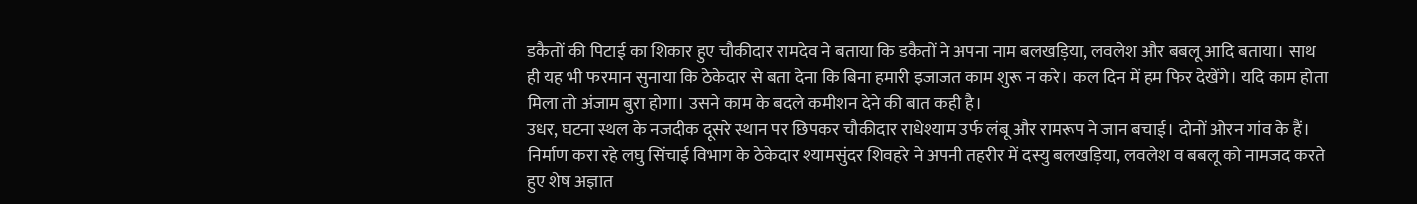डकैतों की पिटाई का शिकार हुए चौकीदार रामदेव ने बताया कि डकैतों ने अपना नाम बलखड़िया, लवलेश और बबलू आदि बताया। साथ ही यह भी फरमान सुनाया कि ठेकेदार से बता देना कि बिना हमारी इजाजत काम शुरू न करे। कल दिन में हम फिर देखेंगे। यदि काम होता मिला तो अंजाम बुरा होगा। उसने काम के बदले कमीशन देने की बात कही है।
उधर, घटना स्थल के नजदीक दूसरे स्थान पर छिपकर चौकीदार राधेश्याम उर्फ लंबू और रामरूप ने जान बचाई। दोनों ओरन गांव के हैं। निर्माण करा रहे लघु सिंचाई विभाग के ठेकेदार श्यामसुंदर शिवहरे ने अपनी तहरीर में दस्यु बलखड़िया, लवलेश व बबलू को नामजद करते हुए शेष अज्ञात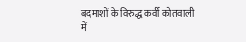बदमाशों के विरुद्ध कर्वी कोतवाली में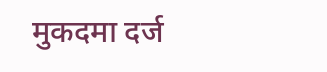मुकदमा दर्ज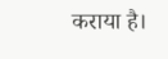कराया है।